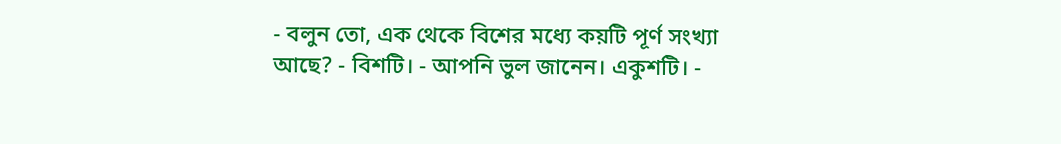- বলুন তো, এক থেকে বিশের মধ্যে কয়টি পূর্ণ সংখ্যা আছে? - বিশটি। - আপনি ভুল জানেন। একুশটি। -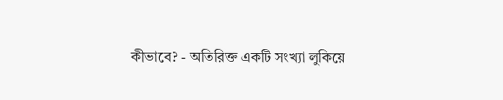কীভাবে? - অতিরিক্ত একটি সংখ্যা লুকিয়ে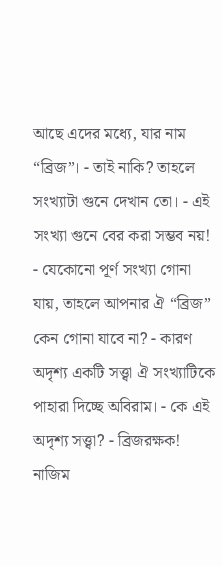আছে এদের মধ্যে, যার নাম “ব্রিজ”। - তাই নাকি? তাহলে সংখ্যাটা গুনে দেখান তো। - এই সংখ্যা গুনে বের করা সম্ভব নয়! - যেকোনো পূর্ণ সংখ্যা গোনা যায়, তাহলে আপনার ঐ “ব্রিজ” কেন গোনা যাবে না? - কারণ অদৃশ্য একটি সত্ত্বা ঐ সংখ্যাটিকে পাহারা দিচ্ছে অবিরাম। - কে এই অদৃশ্য সত্ত্বা? - ব্রিজরক্ষক!
নাজিম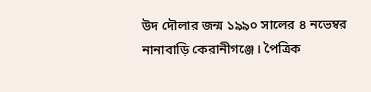উদ দৌলার জন্ম ১৯৯০ সালের ৪ নভেম্বর নানাবাড়ি কেরানীগঞ্জে। পৈত্রিক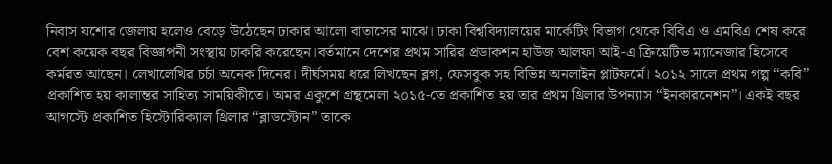নিবাস যশোর জেলায় হলেও বেড়ে উঠেছেন ঢাকার আলো বাতাসের মাঝে। ঢাকা বিশ্ববিদ্যালয়ের মার্কেটিং বিভাগ থেকে বিবিএ ও এমবিএ শেষ করে বেশ কয়েক বছর বিজ্ঞাপনী সংস্থায় চাকরি করেছেন।বর্তমানে দেশের প্রথম সারির প্রডাকশন হাউজ আলফা আই-এ ক্রিয়েটিভ ম্যানেজার হিসেবে কর্মরত আছেন। লেখালেখির চর্চা অনেক দিনের। দীর্ঘসময় ধরে লিখছেন ব্লগ, ফেসবুক সহ বিভিন্ন অনলাইন প্লাটফর্মে। ২০১২ সালে প্রথম গল্প “কবি” প্রকাশিত হয় কালান্তর সাহিত্য সাময়িকীতে। অমর একুশে গ্রন্থমেলা ২০১৫-তে প্রকাশিত হয় তার প্রথম থ্রিলার উপন্যাস “ইনকারনেশন”। একই বছর আগস্টে প্রকাশিত হিস্টোরিক্যাল থ্রিলার “ব্লাডস্টোন” তাকে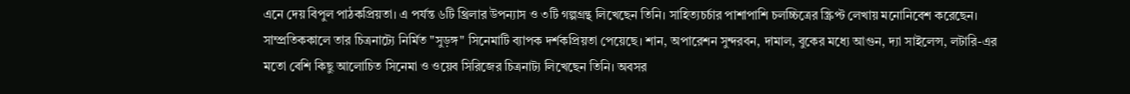এনে দেয় বিপুল পাঠকপ্রিয়তা। এ পর্যন্ত ৬টি থ্রিলার উপন্যাস ও ৩টি গল্পগ্রন্থ লিখেছেন তিনি। সাহিত্যচর্চার পাশাপাশি চলচ্চিত্রের স্ক্রিপ্ট লেখায় মনোনিবেশ করেছেন। সাম্প্রতিককালে তার চিত্রনাট্যে নির্মিত "সুড়ঙ্গ" সিনেমাটি ব্যাপক দর্শকপ্রিয়তা পেয়েছে। শান, অপারেশন সুন্দরবন, দামাল, বুকের মধ্যে আগুন, দ্যা সাইলেন্স, লটারি-এর মতো বেশি কিছু আলোচিত সিনেমা ও ওয়েব সিরিজের চিত্রনাট্য লিখেছেন তিনি। অবসর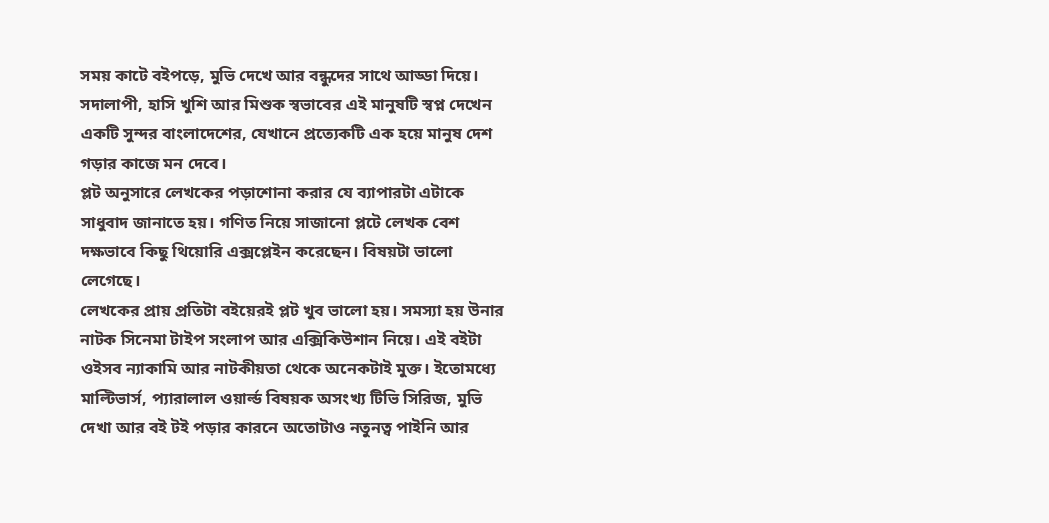সময় কাটে বইপড়ে, মুভি দেখে আর বন্ধুদের সাথে আড্ডা দিয়ে। সদালাপী, হাসি খুশি আর মিশুক স্বভাবের এই মানুষটি স্বপ্ন দেখেন একটি সুন্দর বাংলাদেশের, যেখানে প্রত্যেকটি এক হয়ে মানুষ দেশ গড়ার কাজে মন দেবে।
প্লট অনুসারে লেখকের পড়াশোনা করার যে ব্যাপারটা এটাকে সাধুবাদ জানাতে হয়। গণিত নিয়ে সাজানো প্লটে লেখক বেশ দক্ষভাবে কিছু থিয়োরি এক্সপ্লেইন করেছেন। বিষয়টা ভালো লেগেছে।
লেখকের প্রায় প্রতিটা বইয়েরই প্লট খুব ভালো হয়। সমস্যা হয় উনার নাটক সিনেমা টাইপ সংলাপ আর এক্সিকিউশান নিয়ে। এই বইটা ওইসব ন্যাকামি আর নাটকীয়তা থেকে অনেকটাই মুক্ত। ইতোমধ্যে মাল্টিভার্স, প্যারালাল ওয়ার্ল্ড বিষয়ক অসংখ্য টিভি সিরিজ, মুভি দেখা আর বই টই পড়ার কারনে অতোটাও নতুনত্ব পাইনি আর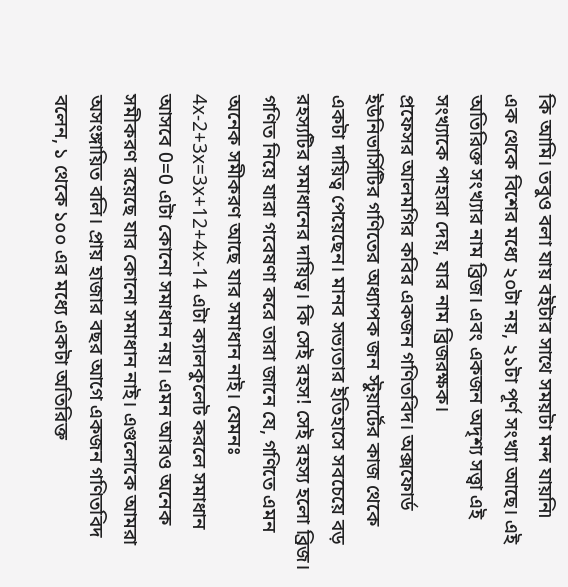কি আমি। তবুও বলা যায় বইটার সাথে সময়টা মন্দ যায়নি৷
এক থেকে বিশের মধ্যে ২০টা নয়, ২১টা পূর্ণ সংখ্যা আছে। এই অতিরিক্ত সংখ্যার নাম ব্রিজ। এবং একজন অদৃশ্য সত্ত্বা এই সংখ্যাকে পাহারা দেয়, যার নাম ব্রিজরক্ষক।
প্রফেসর আলমগির কবির একজন গণিতবিদ। অক্সফোর্ড ইউনিভার্সিটির গণিতের অধ্যাপক জন স্টুয়ার্টের কাজ থেকে একটা দায়িত্ব পেয়েছেন। মানব সভ্যতার ইতিহাসে সবচেয়ে বড় রহস্যটির সমাধানের দায়িত্ব। কি সেই রহস! সেই রহস্য হলো ব্রিজ। গণিত নিয়ে যারা গবেষণা করে তারা জানে যে, গণিতে এমন অনেক সমীকরণ আছে যার সমাধান নাই। যেমনঃ 4x-2+3x=3x+12+4x-14 এটা ক্যালকুলেট করলে সমাধান আসবে 0=0 এটা কোনো সমাধান নয়। এমন আরও অনেক সমীকরণ রয়েছে যার কোনো সমাধান নাই। এগুলোকে আমরা অসংঙ্গায়িত বলি। প্রায় হাজার বছর আগে একজন গণিতবিদ বলেন, ১ থেকে ১০০ এর মধ্যে একটা অতিরিক্ত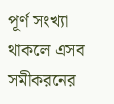পূর্ণ সংখ্যা থাকলে এসব সমীকরনের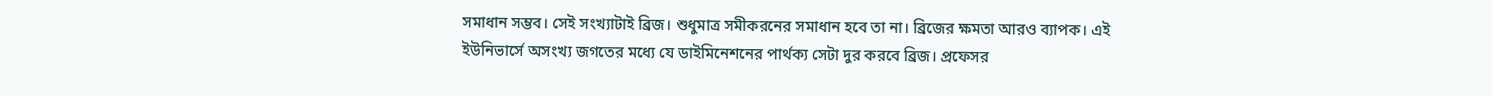সমাধান সম্ভব। সেই সংখ্যাটাই ব্রিজ। শুধুমাত্র সমীকরনের সমাধান হবে তা না। ব্রিজের ক্ষমতা আরও ব্যাপক। এই ইউনিভার্সে অসংখ্য জগতের মধ্যে যে ডাইমিনেশনের পার্থক্য সেটা দুর করবে ব্রিজ। প্রফেসর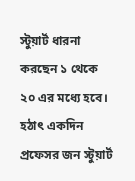স্টুয়ার্ট ধারনা করছেন ১ থেকে ২০ এর মধ্যে হবে। হঠাৎ একদিন প্রফেসর জন স্টুয়ার্ট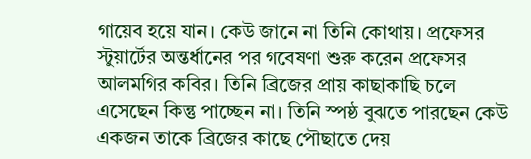গায়েব হয়ে যান। কেউ জানে না তিনি কোথায়। প্রফেসর স্টুয়ার্টের অন্তর্ধানের পর গবেষণা শুরু করেন প্রফেসর আলমগির কবির। তিনি ব্রিজের প্রায় কাছাকাছি চলে এসেছেন কিন্তু পাচ্ছেন না। তিনি স্পষ্ঠ বুঝতে পারছেন কেউ একজন তাকে ব্রিজের কাছে পৌছাতে দেয়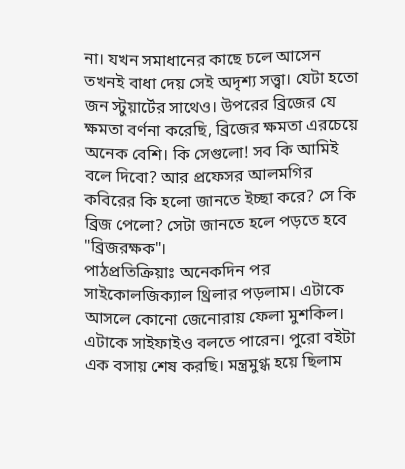না। যখন সমাধানের কাছে চলে আসেন তখনই বাধা দেয় সেই অদৃশ্য সত্ত্বা। যেটা হতো জন স্টুয়ার্টের সাথেও। উপরের ব্রিজের যে ক্ষমতা বর্ণনা করেছি, ব্রিজের ক্ষমতা এরচেয়ে অনেক বেশি। কি সেগুলো! সব কি আমিই বলে দিবো? আর প্রফেসর আলমগির কবিরের কি হলো জানতে ইচ্ছা করে? সে কি ব্রিজ পেলো? সেটা জানতে হলে পড়তে হবে "ব্রিজরক্ষক"।
পাঠপ্রতিক্রিয়াঃ অনেকদিন পর সাইকোলজিক্যাল থ্রিলার পড়লাম। এটাকে আসলে কোনো জেনোরায় ফেলা মুশকিল। এটাকে সাইফাইও বলতে পারেন। পুরো বইটা এক বসায় শেষ করছি। মন্ত্রমুগ্ধ হয়ে ছিলাম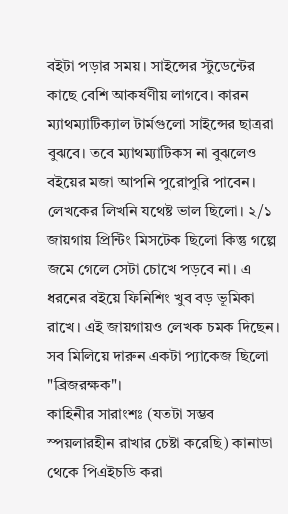বইটা পড়ার সময়। সাইন্সের স্টুডেন্টের কাছে বেশি আকর্ষণীয় লাগবে। কারন ম্যাথম্যাটিক্যাল টার্মগুলো সাইন্সের ছাত্ররা বুঝবে। তবে ম্যাথম্যাটিকস না বুঝলেও বইয়ের মজা আপনি পুরোপুরি পাবেন। লেখকের লিখনি যথেষ্ট ভাল ছিলো। ২/১ জায়গায় প্রিন্টিং মিসটেক ছিলো কিন্তু গল্পে জমে গেলে সেটা চোখে পড়বে না। এ ধরনের বইয়ে ফিনিশিং খুব বড় ভূমিকা রাখে। এই জায়গায়ও লেখক চমক দিছেন। সব মিলিয়ে দারুন একটা প্যাকেজ ছিলো "ব্রিজরক্ষক"।
কাহিনীর সারাংশঃ (যতটা সম্ভব স্পয়লারহীন রাখার চেষ্টা করেছি) কানাডা থেকে পিএইচডি করা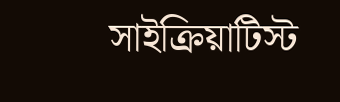সাইক্রিয়াটিস্ট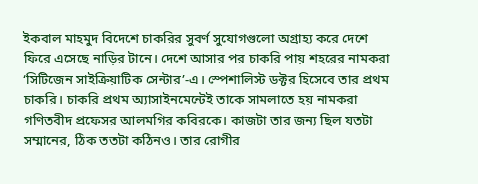ইকবাল মাহমুদ বিদেশে চাকরির সুবর্ণ সুযোগগুলো অগ্রাহ্য করে দেশে ফিরে এসেছে নাড়ির টানে। দেশে আসার পর চাকরি পায় শহরের নামকরা ‘সিটিজেন সাইক্রিয়াটিক সেন্টার’-এ। স্পেশালিস্ট ডক্টর হিসেবে তার প্রথম চাকরি। চাকরি প্রথম অ্যাসাইনমেন্টেই তাকে সামলাতে হয় নামকরা গণিতবীদ প্রফেসর আলমগির কবিরকে। কাজটা তার জন্য ছিল যতটা সম্মানের, ঠিক ততটা কঠিনও। তার রোগীর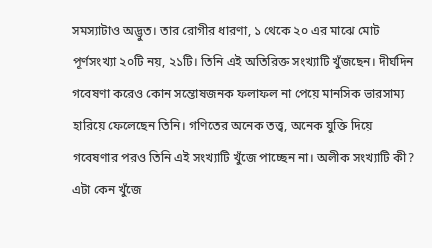সমস্যাটাও অদ্ভুত। তার রোগীর ধারণা, ১ থেকে ২০ এর মাঝে মোট পূর্ণসংখ্যা ২০টি নয়, ২১টি। তিনি এই অতিরিক্ত সংখ্যাটি খুঁজছেন। দীর্ঘদিন গবেষণা করেও কোন সন্তোষজনক ফলাফল না পেয়ে মানসিক ভারসাম্য হারিয়ে ফেলেছেন তিনি। গণিতের অনেক তত্ত্ব, অনেক যুক্তি দিয়ে গবেষণার পরও তিনি এই সংখ্যাটি খুঁজে পাচ্ছেন না। অলীক সংখ্যাটি কী? এটা কেন খুঁজে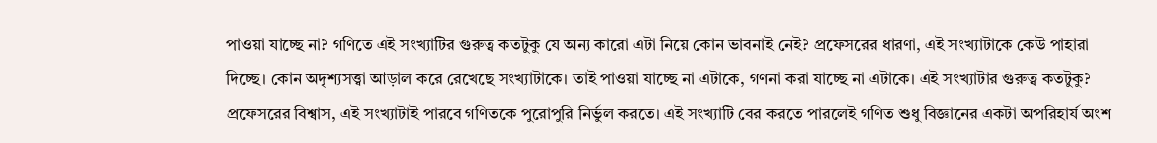পাওয়া যাচ্ছে না? গণিতে এই সংখ্যাটির গুরুত্ব কতটুকু যে অন্য কারো এটা নিয়ে কোন ভাবনাই নেই? প্রফেসরের ধারণা, এই সংখ্যাটাকে কেউ পাহারা দিচ্ছে। কোন অদৃশ্যসত্ত্বা আড়াল করে রেখেছে সংখ্যাটাকে। তাই পাওয়া যাচ্ছে না এটাকে, গণনা করা যাচ্ছে না এটাকে। এই সংখ্যাটার গুরুত্ব কতটুকু? প্রফেসরের বিশ্বাস, এই সংখ্যাটাই পারবে গণিতকে পুরোপুরি নির্ভুল করতে। এই সংখ্যাটি বের করতে পারলেই গণিত শুধু বিজ্ঞানের একটা অপরিহার্য অংশ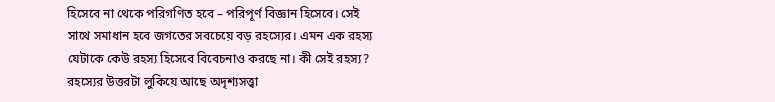হিসেবে না থেকে পরিগণিত হবে – পরিপূর্ণ বিজ্ঞান হিসেবে। সেই সাথে সমাধান হবে জগতের সবচেয়ে বড় রহস্যের। এমন এক রহস্য যেটাকে কেউ রহস্য হিসেবে বিবেচনাও করছে না। কী সেই রহস্য? রহস্যের উত্তরটা লুকিয়ে আছে অদৃশ্যসত্ত্বা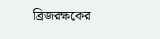ব্রিজরক্ষকের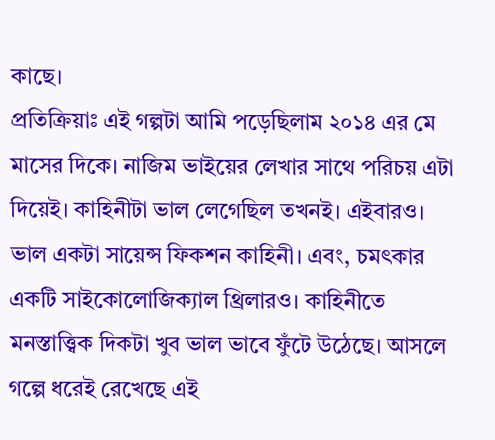কাছে।
প্রতিক্রিয়াঃ এই গল্পটা আমি পড়েছিলাম ২০১৪ এর মে মাসের দিকে। নাজিম ভাইয়ের লেখার সাথে পরিচয় এটা দিয়েই। কাহিনীটা ভাল লেগেছিল তখনই। এইবারও। ভাল একটা সায়েন্স ফিকশন কাহিনী। এবং, চমৎকার একটি সাইকোলোজিক্যাল থ্রিলারও। কাহিনীতে মনস্তাত্ত্বিক দিকটা খুব ভাল ভাবে ফুঁটে উঠেছে। আসলে গল্পে ধরেই রেখেছে এই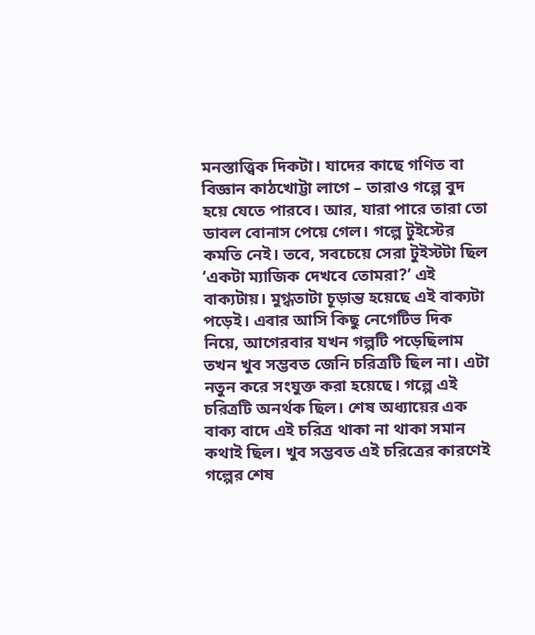মনস্তাত্ত্বিক দিকটা। যাদের কাছে গণিত বা বিজ্ঞান কাঠখোট্টা লাগে – তারাও গল্পে বুদ হয়ে যেতে পারবে। আর, যারা পারে তারা তো ডাবল বোনাস পেয়ে গেল। গল্পে টুইস্টের কমতি নেই। তবে, সবচেয়ে সেরা টুইস্টটা ছিল ‘একটা ম্যাজিক দেখবে তোমরা?’ এই বাক্যটায়। মুগ্ধতাটা চূড়ান্ত হয়েছে এই বাক্যটা পড়েই। এবার আসি কিছু নেগেটিভ দিক নিয়ে, আগেরবার যখন গল্পটি পড়েছিলাম তখন খুব সম্ভবত জেনি চরিত্রটি ছিল না। এটা নতুন করে সংযুক্ত করা হয়েছে। গল্পে এই চরিত্রটি অনর্থক ছিল। শেষ অধ্যায়ের এক বাক্য বাদে এই চরিত্র থাকা না থাকা সমান কথাই ছিল। খুব সম্ভবত এই চরিত্রের কারণেই গল্পের শেষ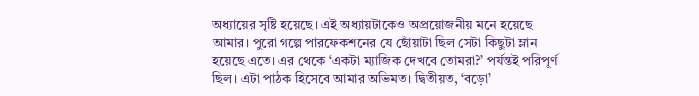অধ্যায়ের সৃষ্টি হয়েছে। এই অধ্যায়টাকেও অপ্রয়োজনীয় মনে হয়েছে আমার। পুরো গল্পে পারফেকশনের যে ছোঁয়াটা ছিল সেটা কিছুটা ম্লান হয়েছে এতে। এর থেকে ‘একটা ম্যাজিক দেখবে তোমরা?’ পর্যন্তই পরিপূর্ণ ছিল। এটা পাঠক হিসেবে আমার অভিমত। দ্বিতীয়ত, ‘বড়ো’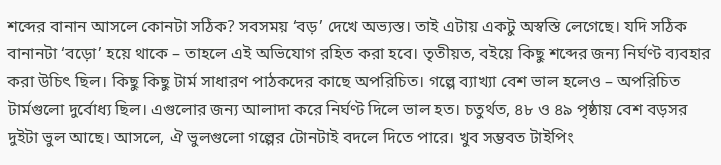শব্দের বানান আসলে কোনটা সঠিক? সবসময় ‘বড়’ দেখে অভ্যস্ত। তাই এটায় একটু অস্বস্তি লেগেছে। যদি সঠিক বানানটা ‘বড়ো’ হয়ে থাকে – তাহলে এই অভিযোগ রহিত করা হবে। তৃতীয়ত, বইয়ে কিছু শব্দের জন্য নির্ঘণ্ট ব্যবহার করা উচিৎ ছিল। কিছু কিছু টার্ম সাধারণ পাঠকদের কাছে অপরিচিত। গল্পে ব্যাখ্যা বেশ ভাল হলেও – অপরিচিত টার্মগুলো দুর্বোধ্য ছিল। এগুলোর জন্য আলাদা করে নির্ঘণ্ট দিলে ভাল হত। চতুর্থত, ৪৮ ও ৪৯ পৃষ্ঠায় বেশ বড়সর দুইটা ভুল আছে। আসলে, ঐ ভুলগুলো গল্পের টোনটাই বদলে দিতে পারে। খুব সম্ভবত টাইপিং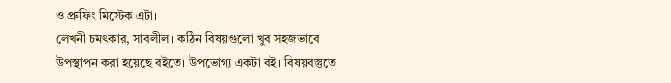ও প্রুফিং মিস্টেক এটা।
লেখনী চমৎকার, সাবলীল। কঠিন বিষয়গুলো খুব সহজভাবে উপস্থাপন করা হয়েছে বইতে। উপভোগ্য একটা বই। বিষয়বস্তুতে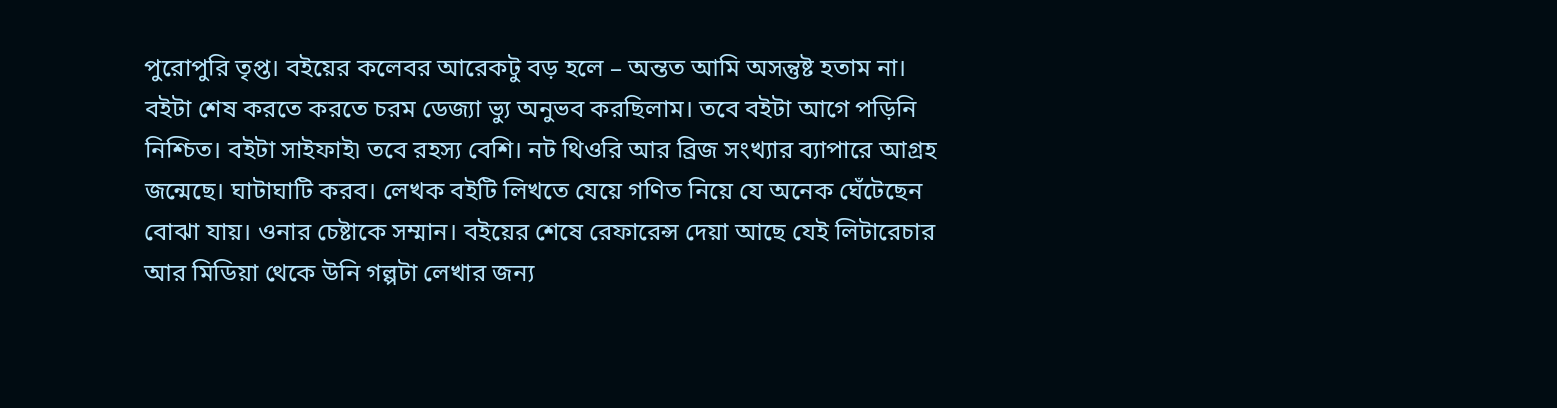পুরোপুরি তৃপ্ত। বইয়ের কলেবর আরেকটু বড় হলে – অন্তত আমি অসন্তুষ্ট হতাম না।
বইটা শেষ করতে করতে চরম ডেজ্যা ভ্যু অনুভব করছিলাম। তবে বইটা আগে পড়িনি নিশ্চিত। বইটা সাইফাই৷ তবে রহস্য বেশি। নট থিওরি আর ব্রিজ সংখ্যার ব্যাপারে আগ্রহ জন্মেছে। ঘাটাঘাটি করব। লেখক বইটি লিখতে যেয়ে গণিত নিয়ে যে অনেক ঘেঁটেছেন বোঝা যায়। ওনার চেষ্টাকে সম্মান। বইয়ের শেষে রেফারেন্স দেয়া আছে যেই লিটারেচার আর মিডিয়া থেকে উনি গল্পটা লেখার জন্য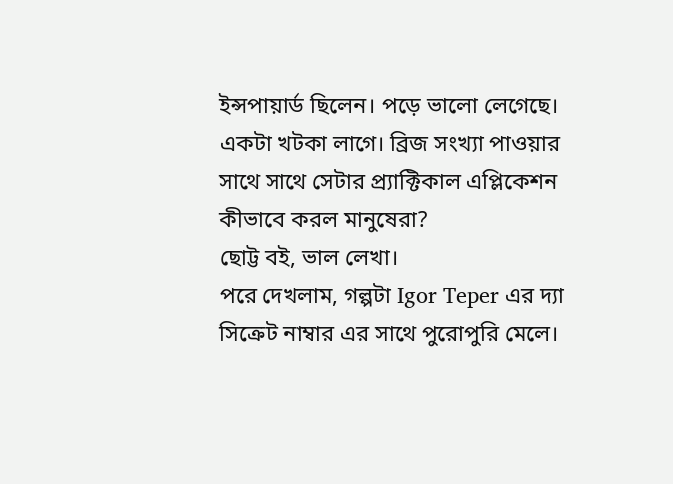ইন্সপায়ার্ড ছিলেন। পড়ে ভালো লেগেছে।
একটা খটকা লাগে। ব্রিজ সংখ্যা পাওয়ার সাথে সাথে সেটার প্র্যাক্টিকাল এপ্লিকেশন কীভাবে করল মানুষেরা?
ছোট্ট বই, ভাল লেখা।
পরে দেখলাম, গল্পটা Igor Teper এর দ্যা সিক্রেট নাম্বার এর সাথে পুরোপুরি মেলে।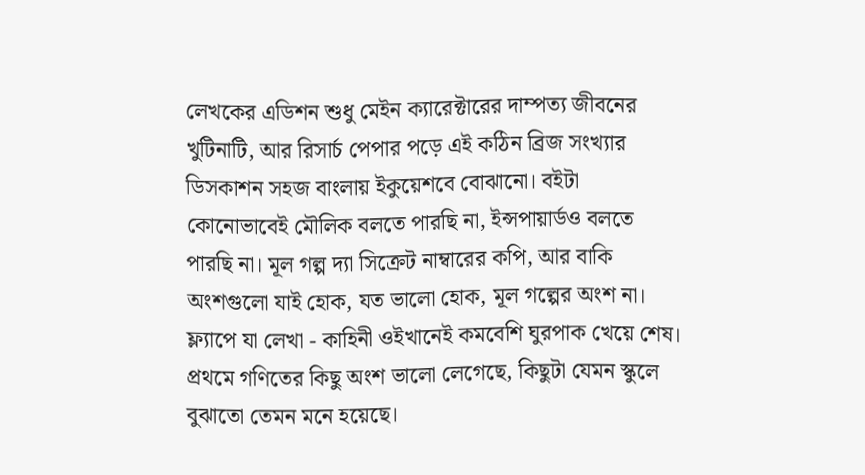লেখকের এডিশন শুধু মেইন ক্যারেক্টারের দাম্পত্য জীবনের খুটিনাটি, আর রিসার্চ পেপার পড়ে এই কঠিন ব্রিজ সংখ্যার ডিসকাশন সহজ বাংলায় ইকুয়েশবে বোঝানো। বইটা কোনোভাবেই মৌলিক বলতে পারছি না, ইন্সপায়ার্ডও বলতে পারছি না। মূল গল্প দ্যা সিক্রেট নাম্বারের কপি, আর বাকি অংশগুলো যাই হোক, যত ভালো হোক, মূল গল্পের অংশ না।
ফ্ল্যাপে যা লেখা - কাহিনী ওইখানেই কমবেশি ঘুরপাক খেয়ে শেষ। প্রথমে গণিতের কিছু অংশ ভালো লেগেছে, কিছুটা যেমন স্কুলে বুঝাতো তেমন মনে হয়েছে।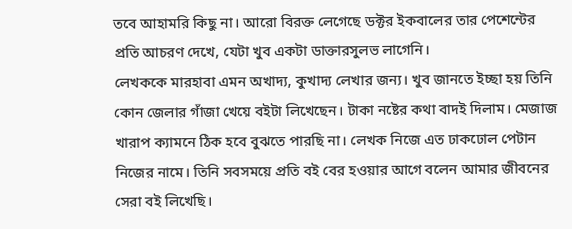তবে আহামরি কিছু না। আরো বিরক্ত লেগেছে ডক্টর ইকবালের তার পেশেন্টের প্রতি আচরণ দেখে, যেটা খুব একটা ডাক্তারসুলভ লাগেনি।
লেখককে মারহাবা এমন অখাদ্য, কুখাদ্য লেখার জন্য। খুব জানতে ইচ্ছা হয় তিনি কোন জেলার গাঁজা খেয়ে বইটা লিখেছেন। টাকা নষ্টের কথা বাদই দিলাম। মেজাজ খারাপ ক্যামনে ঠিক হবে বুঝতে পারছি না। লেখক নিজে এত ঢাকঢোল পেটান নিজের নামে। তিনি সবসময়ে প্রতি বই বের হওয়ার আগে বলেন আমার জীবনের সেরা বই লিখেছি।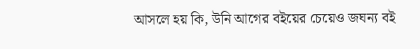আসলে হয় কি, উনি আগের বইয়ের চেয়েও জঘন্য বই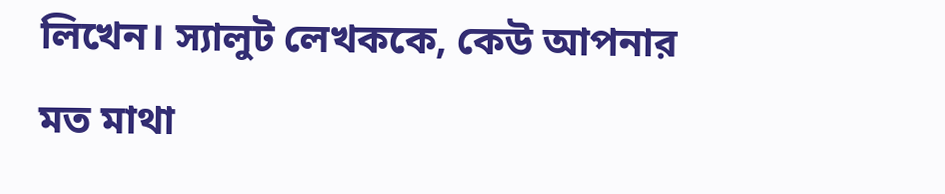লিখেন। স্যালুট লেখককে, কেউ আপনার মত মাথা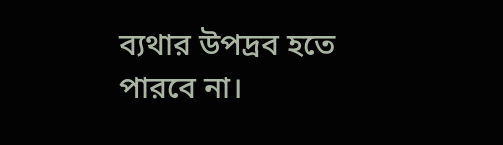ব্যথার উপদ্রব হতে পারবে না।